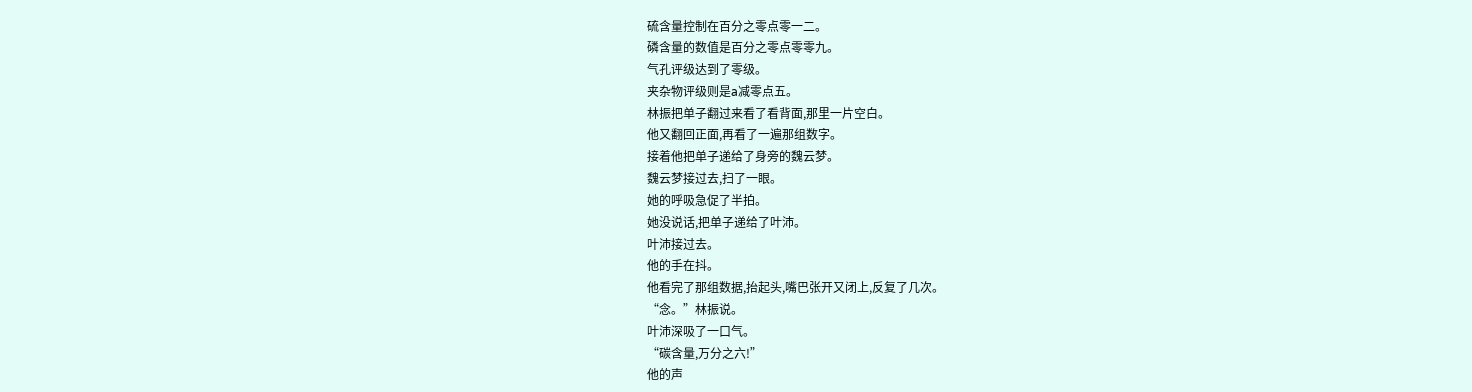硫含量控制在百分之零点零一二。
磷含量的数值是百分之零点零零九。
气孔评级达到了零级。
夹杂物评级则是a减零点五。
林振把单子翻过来看了看背面,那里一片空白。
他又翻回正面,再看了一遍那组数字。
接着他把单子递给了身旁的魏云梦。
魏云梦接过去,扫了一眼。
她的呼吸急促了半拍。
她没说话,把单子递给了叶沛。
叶沛接过去。
他的手在抖。
他看完了那组数据,抬起头,嘴巴张开又闭上,反复了几次。
“念。”林振说。
叶沛深吸了一口气。
“碳含量,万分之六!”
他的声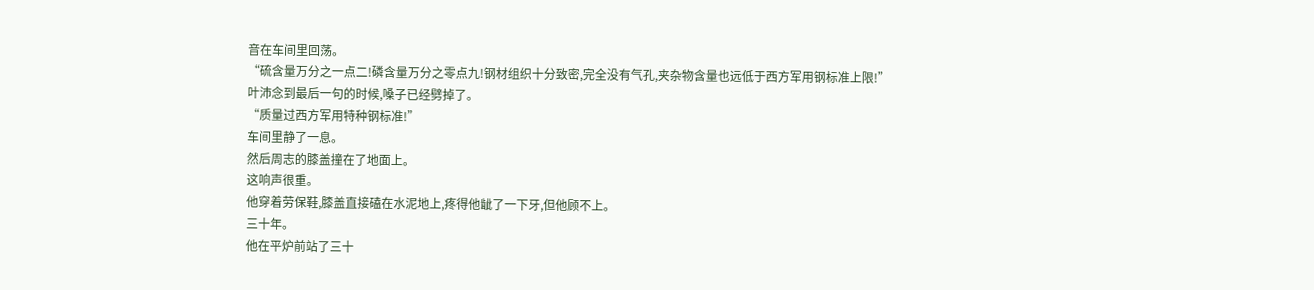音在车间里回荡。
“硫含量万分之一点二!磷含量万分之零点九!钢材组织十分致密,完全没有气孔,夹杂物含量也远低于西方军用钢标准上限!”
叶沛念到最后一句的时候,嗓子已经劈掉了。
“质量过西方军用特种钢标准!”
车间里静了一息。
然后周志的膝盖撞在了地面上。
这响声很重。
他穿着劳保鞋,膝盖直接磕在水泥地上,疼得他龇了一下牙,但他顾不上。
三十年。
他在平炉前站了三十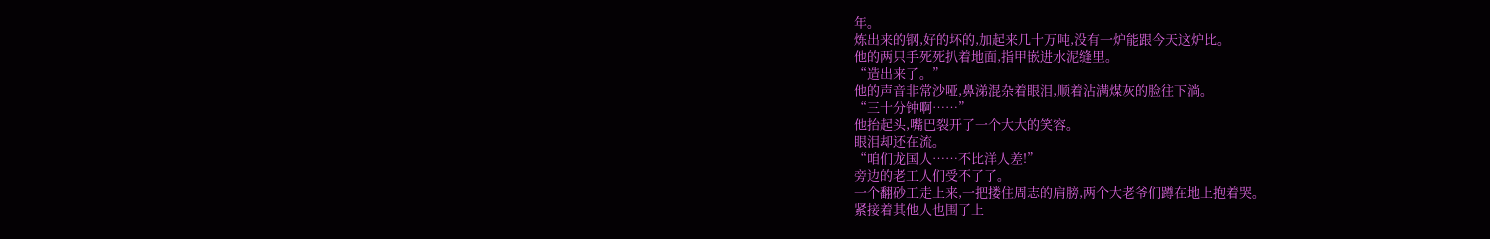年。
炼出来的钢,好的坏的,加起来几十万吨,没有一炉能跟今天这炉比。
他的两只手死死扒着地面,指甲嵌进水泥缝里。
“造出来了。”
他的声音非常沙哑,鼻涕混杂着眼泪,顺着沾满煤灰的脸往下淌。
“三十分钟啊……”
他抬起头,嘴巴裂开了一个大大的笑容。
眼泪却还在流。
“咱们龙国人……不比洋人差!”
旁边的老工人们受不了了。
一个翻砂工走上来,一把搂住周志的肩膀,两个大老爷们蹲在地上抱着哭。
紧接着其他人也围了上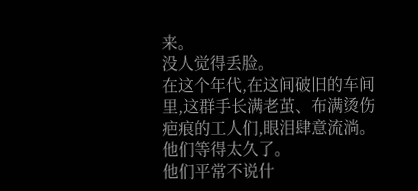来。
没人觉得丢脸。
在这个年代,在这间破旧的车间里,这群手长满老茧、布满烫伤疤痕的工人们,眼泪肆意流淌。
他们等得太久了。
他们平常不说什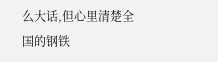么大话,但心里清楚全国的钢铁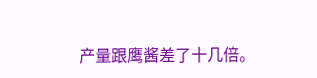产量跟鹰酱差了十几倍。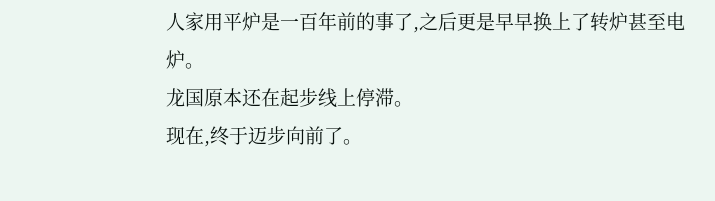人家用平炉是一百年前的事了,之后更是早早换上了转炉甚至电炉。
龙国原本还在起步线上停滞。
现在,终于迈步向前了。